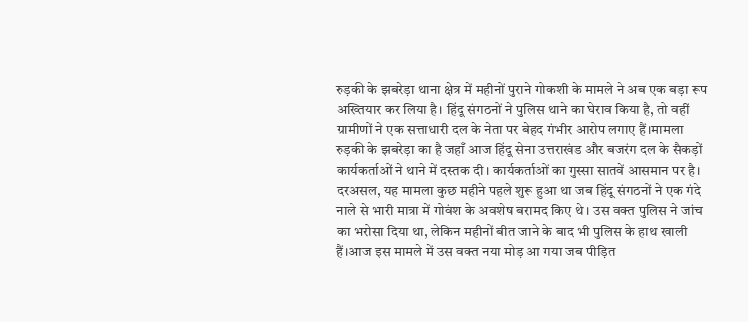रुड़की के झबरेड़ा थाना क्षेत्र में महीनों पुराने गोकशी के मामले ने अब एक बड़ा रूप अख्तियार कर लिया है। हिंदू संगठनों ने पुलिस थाने का घेराव किया है, तो वहीं ग्रामीणों ने एक सत्ताधारी दल के नेता पर बेहद गंभीर आरोप लगाए हैं।मामला रुड़की के झबरेड़ा का है जहाँ आज हिंदू सेना उत्तराखंड और बजरंग दल के सैकड़ों कार्यकर्ताओं ने थाने में दस्तक दी। कार्यकर्ताओं का गुस्सा सातवें आसमान पर है। दरअसल, यह मामला कुछ महीने पहले शुरू हुआ था जब हिंदू संगठनों ने एक गंदे नाले से भारी मात्रा में गोवंश के अवशेष बरामद किए थे। उस वक्त पुलिस ने जांच का भरोसा दिया था, लेकिन महीनों बीत जाने के बाद भी पुलिस के हाथ खाली हैं।आज इस मामले में उस वक्त नया मोड़ आ गया जब पीड़ित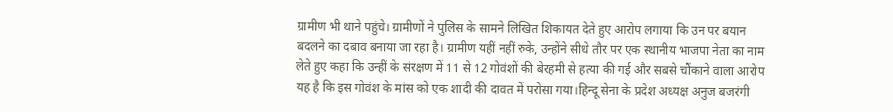ग्रामीण भी थाने पहुंचे। ग्रामीणों ने पुलिस के सामने लिखित शिकायत देते हुए आरोप लगाया कि उन पर बयान बदलने का दबाव बनाया जा रहा है। ग्रामीण यहीं नहीं रुके, उन्होंने सीधे तौर पर एक स्थानीय भाजपा नेता का नाम लेते हुए कहा कि उन्हीं के संरक्षण में 11 से 12 गोवंशों की बेरहमी से हत्या की गई और सबसे चौंकाने वाला आरोप यह है कि इस गोवंश के मांस को एक शादी की दावत में परोसा गया।हिन्दू सेना के प्रदेश अध्यक्ष अनुज बजरंगी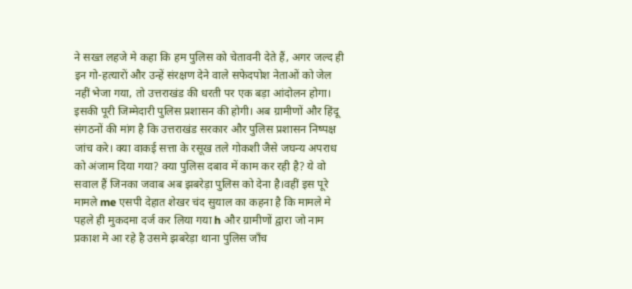ने सख्त लहजे मे कहा कि हम पुलिस को चेतावनी देते हैं, अगर जल्द ही इन गो-हत्यारों और उन्हें संरक्षण देने वाले सफेदपोश नेताओं को जेल नहीं भेजा गया, तो उत्तराखंड की धरती पर एक बड़ा आंदोलन होगा। इसकी पूरी जिम्मेदारी पुलिस प्रशासन की होगी। अब ग्रामीणों और हिंदू संगठनों की मांग है कि उत्तराखंड सरकार और पुलिस प्रशासन निष्पक्ष जांच करे। क्या वाकई सत्ता के रसूख तले गोकशी जैसे जघन्य अपराध को अंजाम दिया गया? क्या पुलिस दबाव में काम कर रही है? ये वो सवाल हैं जिनका जवाब अब झबरेड़ा पुलिस को देना है।वहीं इस पूरे मामले me एसपी देहात शेखर चंद सुयाल का कहना है कि मामले मे पहले ही मुकदमा दर्ज कर लिया गया h और ग्रामीणों द्वारा जो नाम प्रकाश मे आ रहे है उसमे झबरेड़ा थाना पुलिस जाँच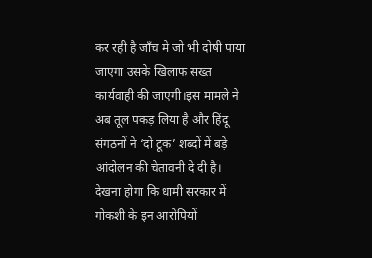कर रही है जाँच मे जो भी दोषी पाया जाएगा उसके खिलाफ सख्त कार्यवाही की जाएगी।इस मामले ने अब तूल पकड़ लिया है और हिंदू संगठनों ने ‘दो टूक’ शब्दों में बड़े आंदोलन की चेतावनी दे दी है। देखना होगा कि धामी सरकार में गोकशी के इन आरोपियों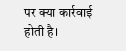पर क्या कार्रवाई होती है।